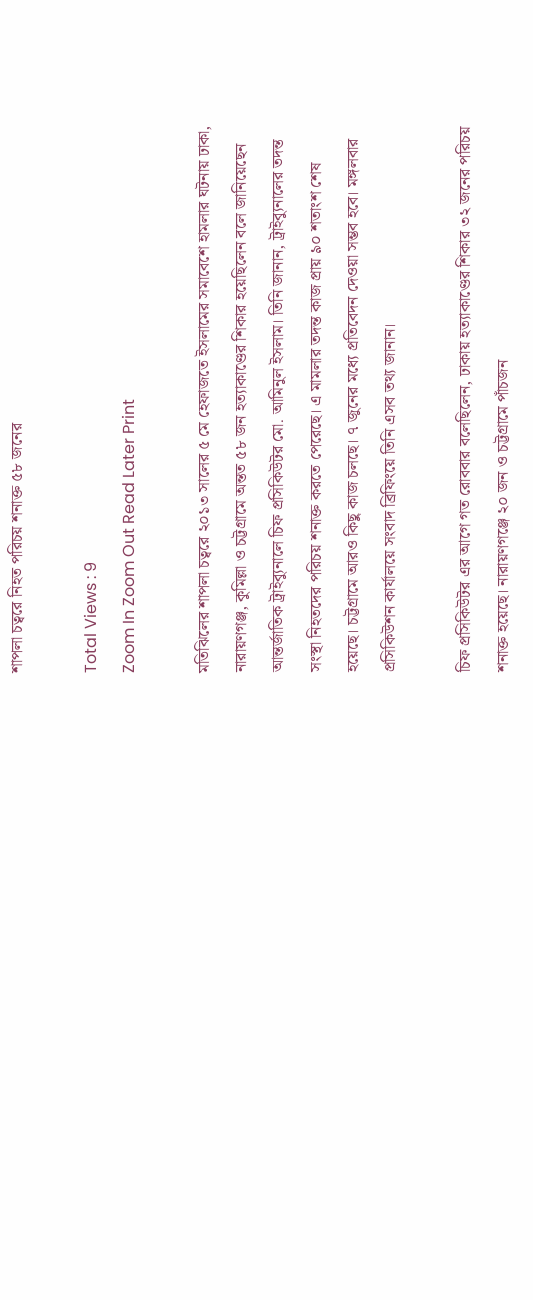শাপলা চত্বরে নিহত পরিচয় শনাক্ত ৫৮ জনের

Total Views : 9
Zoom In Zoom Out Read Later Print

মতিঝিলের শাপলা চত্বরে ২০১৩ সালের ৫ মে হেফাজতে ইসলামের সমাবেশে হামলার ঘটনায় ঢাকা, নারায়ণগঞ্জ, কুমিল্লা ও চট্টগ্রামে অন্তত ৫৮ জন হত্যাকাণ্ডের শিকার হয়েছিলেন বলে জানিয়েছেন আন্তর্জাতিক ট্রাইব্যুনালে চিফ প্রসিকিউটর মো. আমিনুল ইসলাম। তিনি জানান, ট্রাইব্যুনালের তদন্ত সংস্থা নিহতদের পরিচয় শনাক্ত করতে পেরেছে। এ মামলার তদন্ত কাজ প্রায় ৯০ শতাংশ শেষ হয়েছে। চট্টগ্রামে আরও কিছু কাজ চলছে। ৭ জুনের মধ্যে প্রতিবেদন দেওয়া সম্ভব হবে। মঙ্গলবার প্রসিকিউশন কার্যালয়ে সংবাদ ব্রিফিংয়ে তিনি এসব তথ্য জানান।

চিফ প্রসিকিউটর এর আগে গত রোববার বলেছিলেন, ঢাকায় হত্যাকাণ্ডের শিকার ৩২ জনের পরিচয় শনাক্ত হয়েছে। নারায়ণগঞ্জে ২০ জন ও চট্টগ্রামে পাঁচজন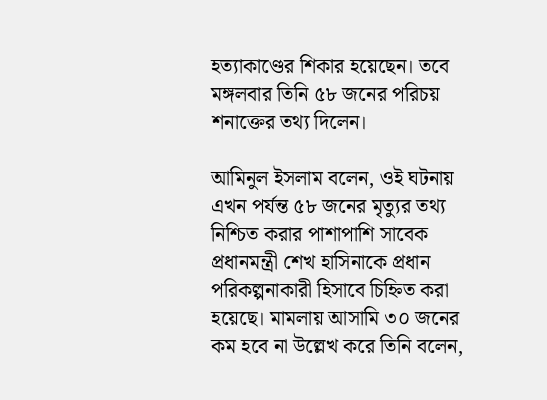হত্যাকাণ্ডের শিকার হয়েছেন। তবে মঙ্গলবার তিনি ৫৮ জনের পরিচয় শনাক্তের তথ্য দিলেন।

আমিনুল ইসলাম বলেন, ওই ঘটনায় এখন পর্যন্ত ৫৮ জনের মৃত্যুর তথ্য নিশ্চিত করার পাশাপাশি সাবেক প্রধানমন্ত্রী শেখ হাসিনাকে প্রধান পরিকল্পনাকারী হিসাবে চিহ্নিত করা হয়েছে। মামলায় আসামি ৩০ জনের কম হবে না উল্লেখ করে তিনি বলেন,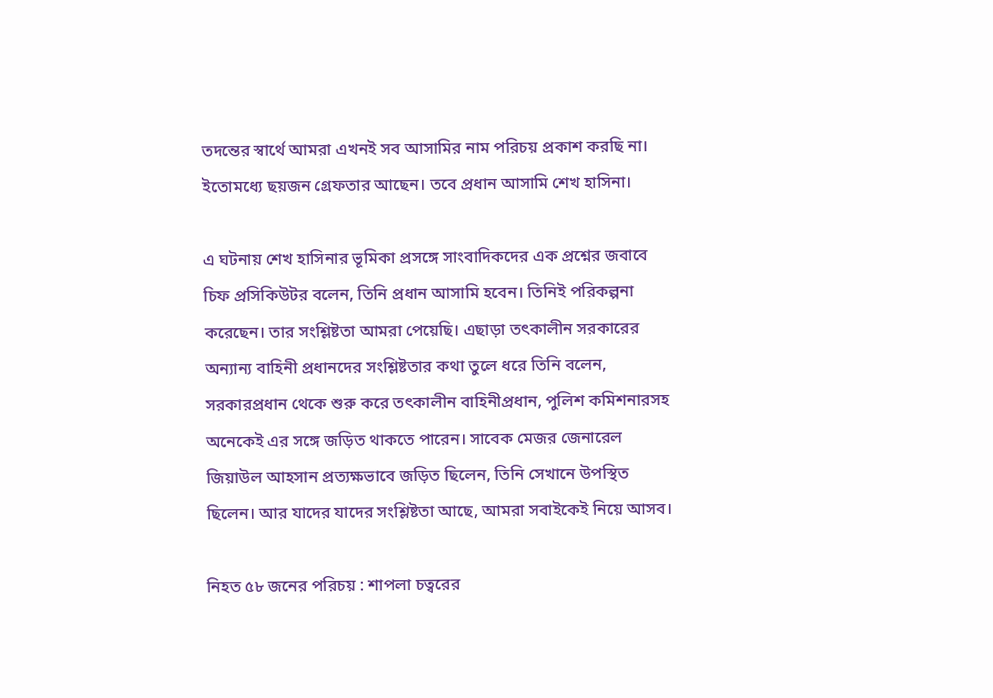তদন্তের স্বার্থে আমরা এখনই সব আসামির নাম পরিচয় প্রকাশ করছি না। ইতোমধ্যে ছয়জন গ্রেফতার আছেন। তবে প্রধান আসামি শেখ হাসিনা।

এ ঘটনায় শেখ হাসিনার ভূমিকা প্রসঙ্গে সাংবাদিকদের এক প্রশ্নের জবাবে চিফ প্রসিকিউটর বলেন, তিনি প্রধান আসামি হবেন। তিনিই পরিকল্পনা করেছেন। তার সংশ্লিষ্টতা আমরা পেয়েছি। এছাড়া তৎকালীন সরকারের অন্যান্য বাহিনী প্রধানদের সংশ্লিষ্টতার কথা তুলে ধরে তিনি বলেন, সরকারপ্রধান থেকে শুরু করে তৎকালীন বাহিনীপ্রধান, পুলিশ কমিশনারসহ অনেকেই এর সঙ্গে জড়িত থাকতে পারেন। সাবেক মেজর জেনারেল জিয়াউল আহসান প্রত্যক্ষভাবে জড়িত ছিলেন, তিনি সেখানে উপস্থিত ছিলেন। আর যাদের যাদের সংশ্লিষ্টতা আছে, আমরা সবাইকেই নিয়ে আসব।

নিহত ৫৮ জনের পরিচয় : শাপলা চত্বরের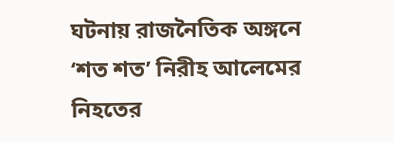ঘটনায় রাজনৈতিক অঙ্গনে ‘শত শত’ নিরীহ আলেমের নিহতের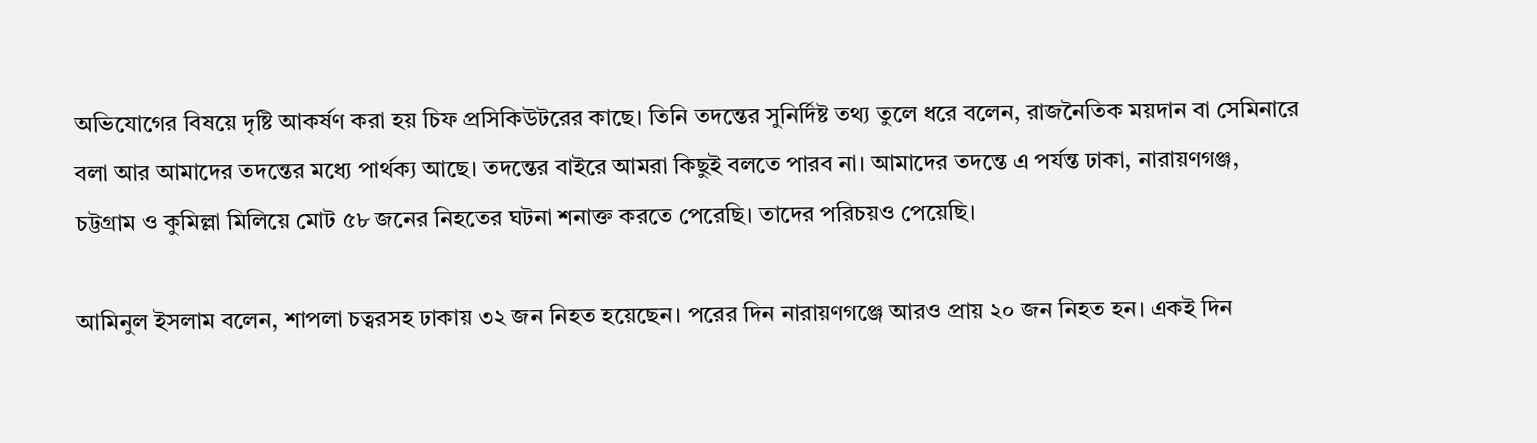অভিযোগের বিষয়ে দৃষ্টি আকর্ষণ করা হয় চিফ প্রসিকিউটরের কাছে। তিনি তদন্তের সুনির্দিষ্ট তথ্য তুলে ধরে বলেন, রাজনৈতিক ময়দান বা সেমিনারে বলা আর আমাদের তদন্তের মধ্যে পার্থক্য আছে। তদন্তের বাইরে আমরা কিছুই বলতে পারব না। আমাদের তদন্তে এ পর্যন্ত ঢাকা, নারায়ণগঞ্জ, চট্টগ্রাম ও কুমিল্লা মিলিয়ে মোট ৫৮ জনের নিহতের ঘটনা শনাক্ত করতে পেরেছি। তাদের পরিচয়ও পেয়েছি।

আমিনুল ইসলাম বলেন, শাপলা চত্বরসহ ঢাকায় ৩২ জন নিহত হয়েছেন। পরের দিন নারায়ণগঞ্জে আরও প্রায় ২০ জন নিহত হন। একই দিন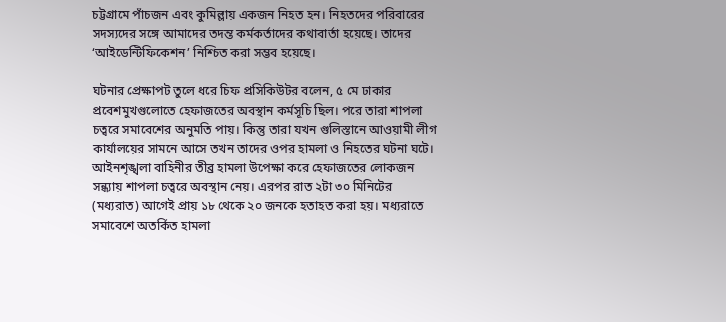চট্টগ্রামে পাঁচজন এবং কুমিল্লায় একজন নিহত হন। নিহতদের পরিবারের সদস্যদের সঙ্গে আমাদের তদন্ত কর্মকর্তাদের কথাবার্তা হয়েছে। তাদের ‘আইডেন্টিফিকেশন’ নিশ্চিত করা সম্ভব হয়েছে।

ঘটনার প্রেক্ষাপট তুলে ধরে চিফ প্রসিকিউটর বলেন, ৫ মে ঢাকার প্রবেশমুখগুলোতে হেফাজতের অবস্থান কর্মসূচি ছিল। পরে তারা শাপলা চত্বরে সমাবেশের অনুমতি পায়। কিন্তু তারা যখন গুলিস্তানে আওয়ামী লীগ কার্যালয়ের সামনে আসে তখন তাদের ওপর হামলা ও নিহতের ঘটনা ঘটে। আইনশৃঙ্খলা বাহিনীর তীব্র হামলা উপেক্ষা করে হেফাজতের লোকজন সন্ধ্যায় শাপলা চত্বরে অবস্থান নেয়। এরপর রাত ২টা ৩০ মিনিটের (মধ্যরাত) আগেই প্রায় ১৮ থেকে ২০ জনকে হতাহত করা হয়। মধ্যরাতে সমাবেশে অতর্কিত হামলা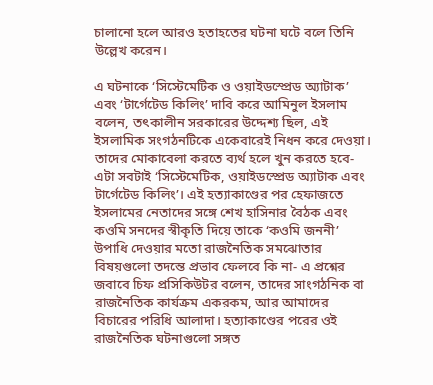চালানো হলে আরও হতাহতের ঘটনা ঘটে বলে তিনি উল্লেখ করেন।

এ ঘটনাকে ‘সিস্টেমেটিক ও ওয়াইডস্প্রেড অ্যাটাক’ এবং ‘টার্গেটেড কিলিং’ দাবি করে আমিনুল ইসলাম বলেন, তৎকালীন সরকারের উদ্দেশ্য ছিল, এই ইসলামিক সংগঠনটিকে একেবারেই নিধন করে দেওয়া। তাদের মোকাবেলা করতে ব্যর্থ হলে খুন করতে হবে-এটা সবটাই ‘সিস্টেমেটিক, ওয়াইডস্প্রেড অ্যাটাক এবং টার্গেটেড কিলিং’। এই হত্যাকাণ্ডের পর হেফাজতে ইসলামের নেতাদের সঙ্গে শেখ হাসিনার বৈঠক এবং কওমি সনদের স্বীকৃতি দিয়ে তাকে ‘কওমি জননী’ উপাধি দেওয়ার মতো রাজনৈতিক সমঝোতার বিষয়গুলো তদন্তে প্রভাব ফেলবে কি না- এ প্রশ্নের জবাবে চিফ প্রসিকিউটর বলেন, তাদের সাংগঠনিক বা রাজনৈতিক কার্যক্রম একরকম, আর আমাদের বিচারের পরিধি আলাদা। হত্যাকাণ্ডের পরের ওই রাজনৈতিক ঘটনাগুলো সঙ্গত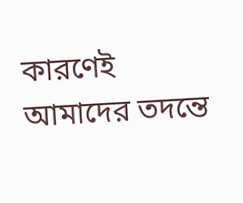কারণেই আমাদের তদন্তে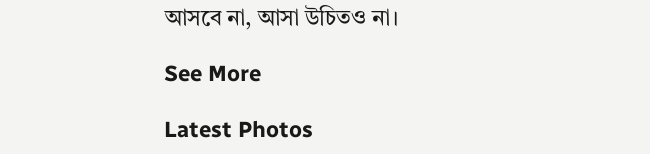আসবে না, আসা উচিতও না।

See More

Latest Photos